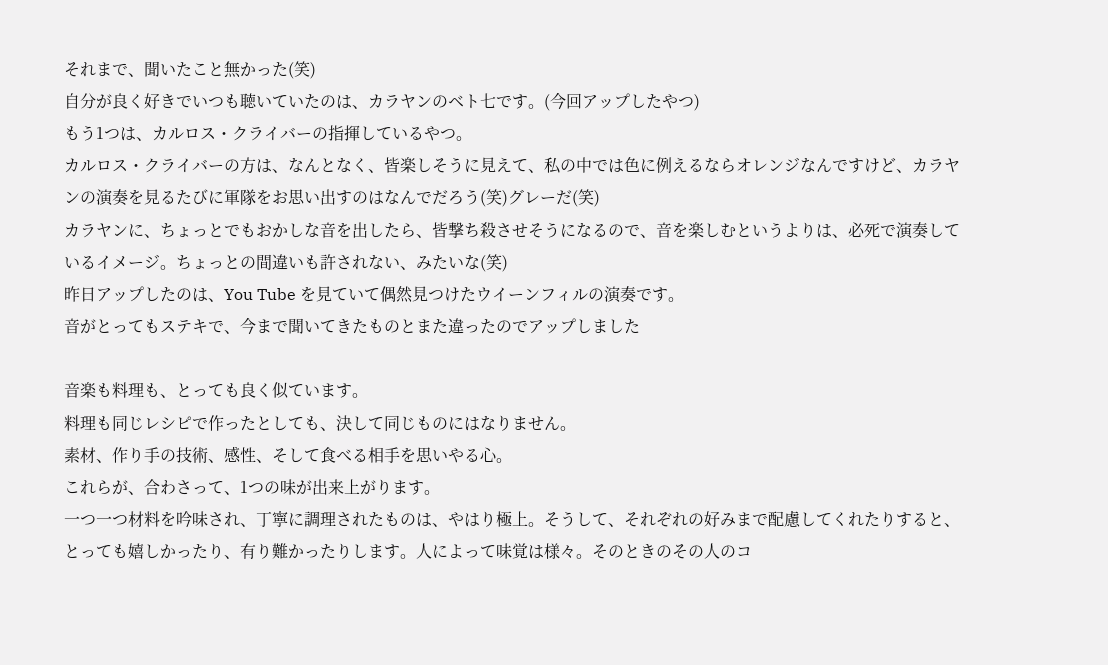それまで、聞いたこと無かった(笑)
自分が良く好きでいつも聴いていたのは、カラヤンのベト七です。(今回アップしたやつ)
もう1つは、カルロス・クライバーの指揮しているやつ。
カルロス・クライバーの方は、なんとなく、皆楽しそうに見えて、私の中では色に例えるならオレンジなんですけど、カラヤンの演奏を見るたびに軍隊をお思い出すのはなんでだろう(笑)グレーだ(笑)
カラヤンに、ちょっとでもおかしな音を出したら、皆撃ち殺させそうになるので、音を楽しむというよりは、必死で演奏しているイメージ。ちょっとの間違いも許されない、みたいな(笑)
昨日アップしたのは、You Tube を見ていて偶然見つけたウイーンフィルの演奏です。
音がとってもステキで、今まで聞いてきたものとまた違ったのでアップしました

音楽も料理も、とっても良く似ています。
料理も同じレシピで作ったとしても、決して同じものにはなりません。
素材、作り手の技術、感性、そして食べる相手を思いやる心。
これらが、合わさって、1つの味が出来上がります。
一つ一つ材料を吟味され、丁寧に調理されたものは、やはり極上。そうして、それぞれの好みまで配慮してくれたりすると、とっても嬉しかったり、有り難かったりします。人によって味覚は様々。そのときのその人のコ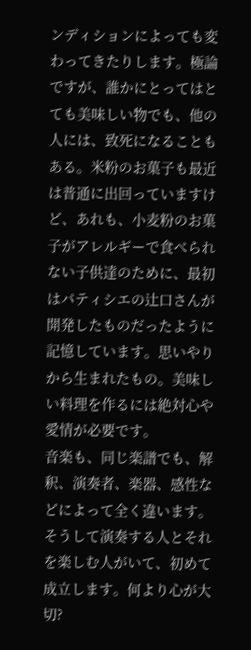ンディションによっても変わってきたりします。極論ですが、誰かにとってはとても美味しい物でも、他の人には、致死になることもある。米粉のお菓子も最近は普通に出回っていますけど、あれも、小麦粉のお菓子がアレルギーで食べられない子供達のために、最初はパティシエの辻口さんが開発したものだったように記憶しています。思いやりから生まれたもの。美味しい料理を作るには絶対心や愛情が必要です。
音楽も、同じ楽譜でも、解釈、演奏者、楽器、感性などによって全く違います。そうして演奏する人とそれを楽しむ人がいて、初めて成立します。何より心が大切?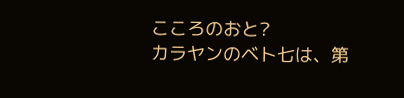こころのおと?
カラヤンのベト七は、第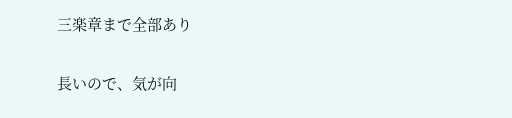三楽章まで全部あり

長いので、気が向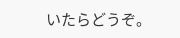いたらどうぞ。